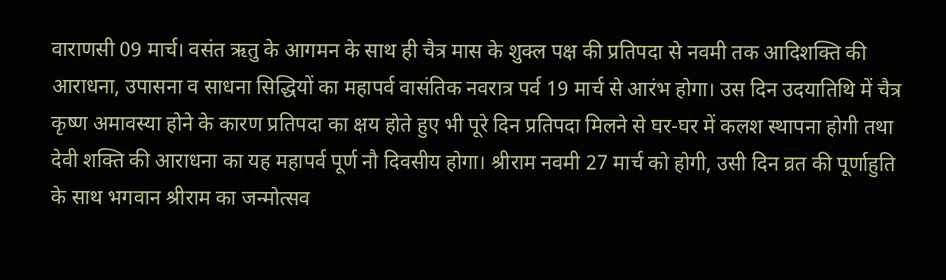वाराणसी 09 मार्च। वसंत ऋतु के आगमन के साथ ही चैत्र मास के शुक्ल पक्ष की प्रतिपदा से नवमी तक आदिशक्ति की आराधना, उपासना व साधना सिद्धियों का महापर्व वासंतिक नवरात्र पर्व 19 मार्च से आरंभ होगा। उस दिन उदयातिथि में चैत्र कृष्ण अमावस्या होने के कारण प्रतिपदा का क्षय होते हुए भी पूरे दिन प्रतिपदा मिलने से घर-घर में कलश स्थापना होगी तथा देवी शक्ति की आराधना का यह महापर्व पूर्ण नौ दिवसीय होगा। श्रीराम नवमी 27 मार्च को होगी, उसी दिन व्रत की पूर्णाहुति के साथ भगवान श्रीराम का जन्मोत्सव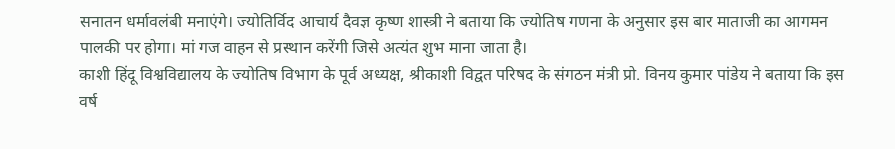सनातन धर्मावलंबी मनाएंगे। ज्योतिर्विद आचार्य दैवज्ञ कृष्ण शास्त्री ने बताया कि ज्योतिष गणना के अनुसार इस बार माताजी का आगमन पालकी पर होगा। मां गज वाहन से प्रस्थान करेंगी जिसे अत्यंत शुभ माना जाता है।
काशी हिंदू विश्वविद्यालय के ज्योतिष विभाग के पूर्व अध्यक्ष, श्रीकाशी विद्वत परिषद के संगठन मंत्री प्रो. विनय कुमार पांडेय ने बताया कि इस वर्ष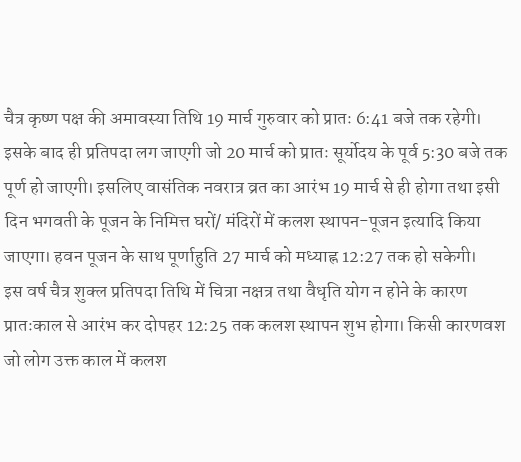चैत्र कृष्ण पक्ष की अमावस्या तिथि 19 मार्च गुरुवार को प्रातः 6:41 बजे तक रहेगी। इसके बाद ही प्रतिपदा लग जाएगी जो 20 मार्च को प्रातः सूर्योदय के पूर्व 5:30 बजे तक पूर्ण हो जाएगी। इसलिए वासंतिक नवरात्र व्रत का आरंभ 19 मार्च से ही होगा तथा इसी दिन भगवती के पूजन के निमित्त घरों/ मंदिरों में कलश स्थापन-पूजन इत्यादि किया जाएगा। हवन पूजन के साथ पूर्णाहुति 27 मार्च को मध्याह्न 12:27 तक हो सकेगी।
इस वर्ष चैत्र शुक्ल प्रतिपदा तिथि में चित्रा नक्षत्र तथा वैधृति योग न होने के कारण प्रातःकाल से आरंभ कर दोपहर 12:25 तक कलश स्थापन शुभ होगा। किसी कारणवश जो लोग उक्त काल में कलश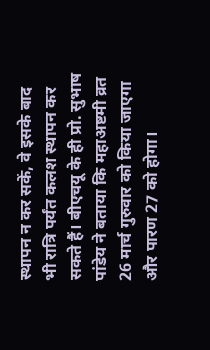स्थापन न कर सकें, वे इसके बाद भी रात्रि पर्यंत कलश स्थापन कर सकते हैं। बीएचयू के ही प्रो. सुभाष पांडेय ने बताया कि महाअष्टमी व्रत 26 मार्च गुरुवार को किया जाएगा और पारण 27 को होगा।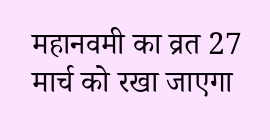महानवमी का व्रत 27 मार्च को रखा जाएगा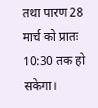तथा पारण 28 मार्च को प्रातः 10:30 तक हो सकेगा।